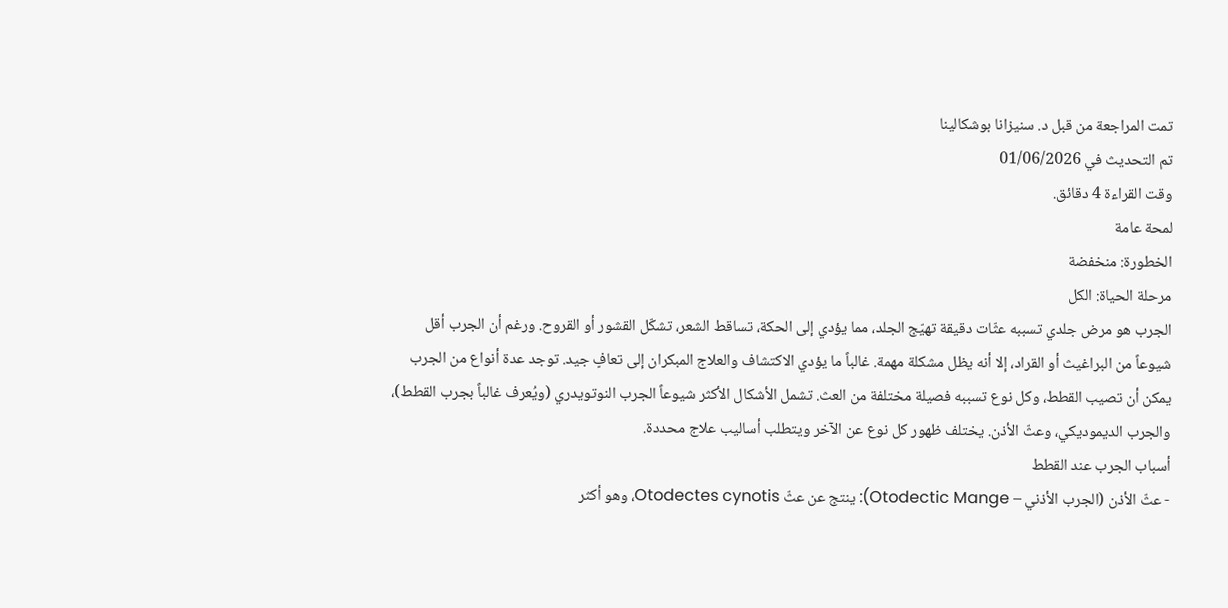تمت المراجعة من قبل د. سنيزانا بوشكالينا
تم التحديث في 01/06/2026
وقت القراءة 4 دقائق.
لمحة عامة
الخطورة: منخفضة
مرحلة الحياة: الكل
الجرب هو مرض جلدي تسببه عثّات دقيقة تهيّج الجلد، مما يؤدي إلى الحكة، تساقط الشعر، تشكّل القشور أو القروح. ورغم أن الجرب أقل شيوعاً من البراغيث أو القراد، إلا أنه يظل مشكلة مهمة. غالباً ما يؤدي الاكتشاف والعلاج المبكران إلى تعافٍ جيد. توجد عدة أنواع من الجرب يمكن أن تصيب القطط، وكل نوع تسببه فصيلة مختلفة من العث. تشمل الأشكال الأكثر شيوعاً الجرب النوتويدري (ويُعرف غالباً بجرب القطط)، والجرب الديموديكي، وعثّ الأذن. يختلف ظهور كل نوع عن الآخر ويتطلب أساليب علاج محددة.
أسباب الجرب عند القطط
- عثّ الأذن (الجرب الأذني – Otodectic Mange): ينتج عن عثّ Otodectes cynotis، وهو أكثر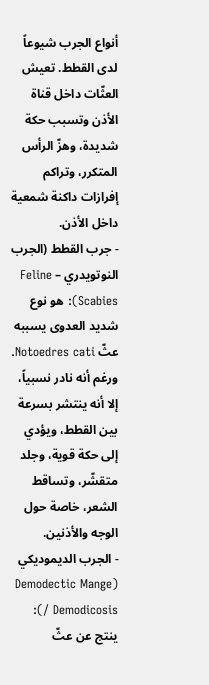أنواع الجرب شيوعاً لدى القطط. تعيش العثّات داخل قناة الأذن وتسبب حكة شديدة، وهزّ الرأس المتكرر، وتراكم إفرازات داكنة شمعية داخل الأذن.
- جرب القطط (الجرب النوتويدري – Feline Scabies): هو نوع شديد العدوى يسببه عثّ Notoedres cati. ورغم أنه نادر نسبياً، إلا أنه ينتشر بسرعة بين القطط، ويؤدي إلى حكة قوية، وجلد متقشّر، وتساقط الشعر، خاصة حول الوجه والأذنين.
- الجرب الديموديكي (Demodectic Mange / Demodicosis): ينتج عن عثّ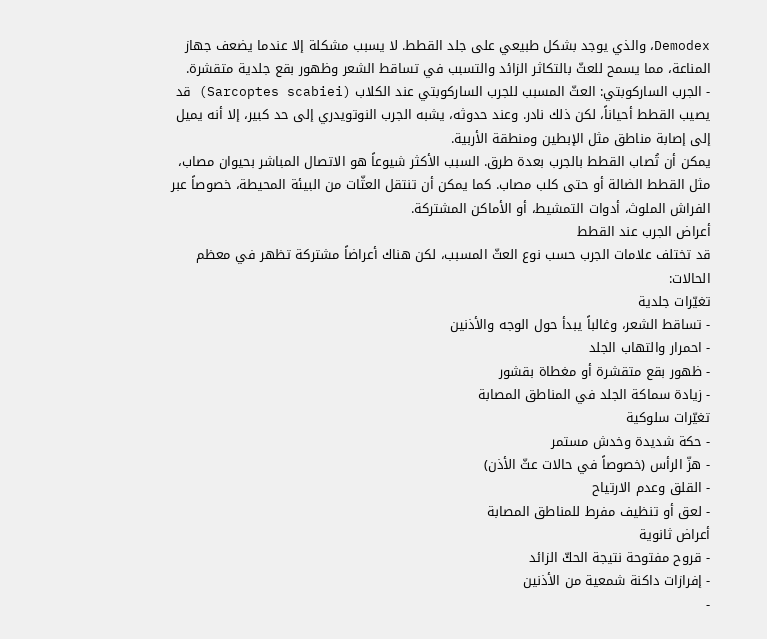Demodex، والذي يوجد بشكل طبيعي على جلد القطط. لا يسبب مشكلة إلا عندما يضعف جهاز المناعة، مما يسمح للعثّ بالتكاثر الزائد والتسبب في تساقط الشعر وظهور بقع جلدية متقشرة.
- الجرب الساركوبتي: العثّ المسبب للجرب الساركوبتي عند الكلاب (Sarcoptes scabiei) قد يصيب القطط أحياناً، لكن ذلك نادر. وعند حدوثه، يشبه الجرب النوتويدري إلى حد كبير، إلا أنه يميل إلى إصابة مناطق مثل الإبطين ومنطقة الأربية.
يمكن أن تُصاب القطط بالجرب بعدة طرق. السبب الأكثر شيوعاً هو الاتصال المباشر بحيوان مصاب، مثل القطط الضالة أو حتى كلب مصاب. كما يمكن أن تنتقل العثّات من البيئة المحيطة، خصوصاً عبر الفراش الملوث، أدوات التمشيط، أو الأماكن المشتركة.
أعراض الجرب عند القطط
قد تختلف علامات الجرب حسب نوع العثّ المسبب، لكن هناك أعراضاً مشتركة تظهر في معظم الحالات:
تغيّرات جلدية
- تساقط الشعر، وغالباً يبدأ حول الوجه والأذنين
- احمرار والتهاب الجلد
- ظهور بقع متقشرة أو مغطاة بقشور
- زيادة سماكة الجلد في المناطق المصابة
تغيّرات سلوكية
- حكة شديدة وخدش مستمر
- هزّ الرأس (خصوصاً في حالات عثّ الأذن)
- القلق وعدم الارتياح
- لعق أو تنظيف مفرط للمناطق المصابة
أعراض ثانوية
- قروح مفتوحة نتيجة الحكّ الزائد
- إفرازات داكنة شمعية من الأذنين
-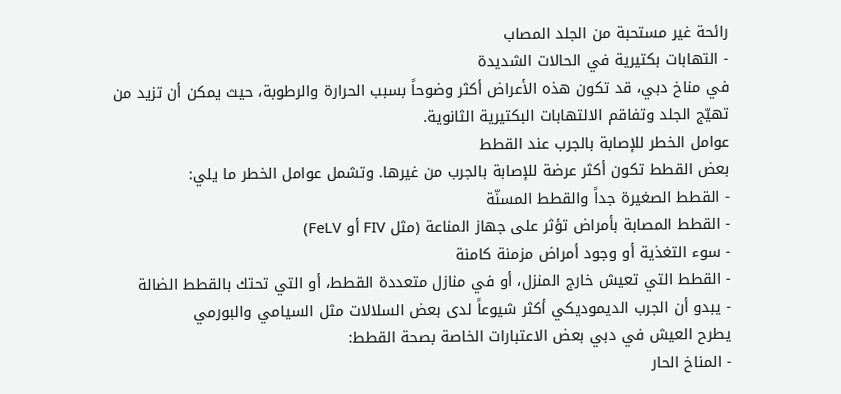رائحة غير مستحبة من الجلد المصاب
- التهابات بكتيرية في الحالات الشديدة
في مناخ دبي، قد تكون هذه الأعراض أكثر وضوحاً بسبب الحرارة والرطوبة، حيث يمكن أن تزيد من تهيّج الجلد وتفاقم الالتهابات البكتيرية الثانوية.
عوامل الخطر للإصابة بالجرب عند القطط
بعض القطط تكون أكثر عرضة للإصابة بالجرب من غيرها. وتشمل عوامل الخطر ما يلي:
- القطط الصغيرة جداً والقطط المسنّة
- القطط المصابة بأمراض تؤثر على جهاز المناعة (مثل FIV أو FeLV)
- سوء التغذية أو وجود أمراض مزمنة كامنة
- القطط التي تعيش خارج المنزل، أو في منازل متعددة القطط، أو التي تحتك بالقطط الضالة
- يبدو أن الجرب الديموديكي أكثر شيوعاً لدى بعض السلالات مثل السيامي والبورمي
يطرح العيش في دبي بعض الاعتبارات الخاصة بصحة القطط:
- المناخ الحار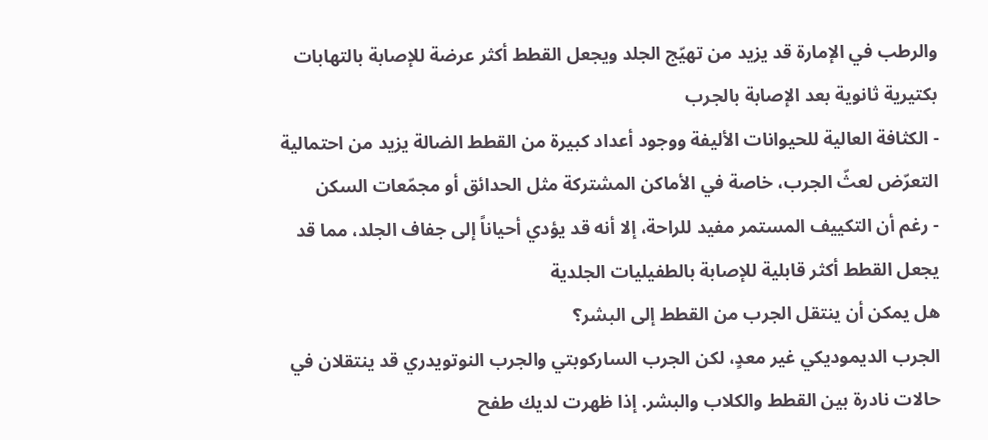والرطب في الإمارة قد يزيد من تهيّج الجلد ويجعل القطط أكثر عرضة للإصابة بالتهابات بكتيرية ثانوية بعد الإصابة بالجرب
- الكثافة العالية للحيوانات الأليفة ووجود أعداد كبيرة من القطط الضالة يزيد من احتمالية التعرّض لعثّ الجرب، خاصة في الأماكن المشتركة مثل الحدائق أو مجمّعات السكن
- رغم أن التكييف المستمر مفيد للراحة، إلا أنه قد يؤدي أحياناً إلى جفاف الجلد، مما قد يجعل القطط أكثر قابلية للإصابة بالطفيليات الجلدية
هل يمكن أن ينتقل الجرب من القطط إلى البشر؟
الجرب الديموديكي غير معدٍ، لكن الجرب الساركوبتي والجرب النوتويدري قد ينتقلان في حالات نادرة بين القطط والكلاب والبشر. إذا ظهرت لديك طفح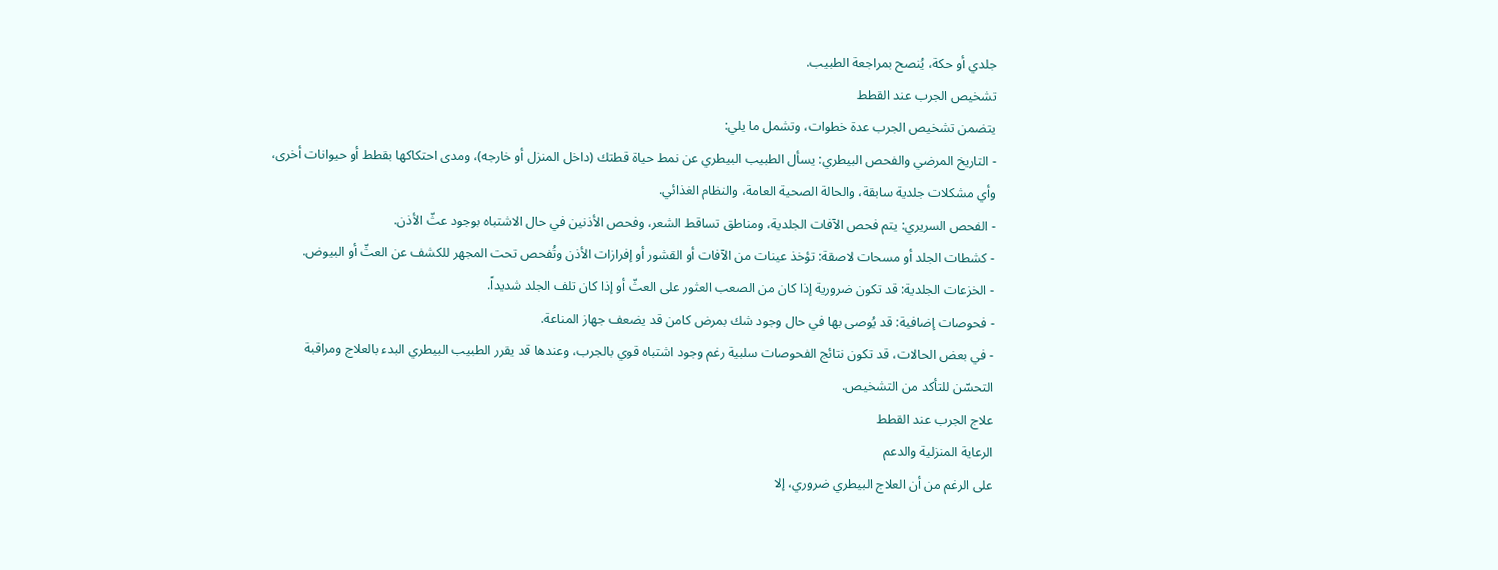جلدي أو حكة، يُنصح بمراجعة الطبيب.
تشخيص الجرب عند القطط
يتضمن تشخيص الجرب عدة خطوات، وتشمل ما يلي:
- التاريخ المرضي والفحص البيطري: يسأل الطبيب البيطري عن نمط حياة قطتك (داخل المنزل أو خارجه)، ومدى احتكاكها بقطط أو حيوانات أخرى، وأي مشكلات جلدية سابقة، والحالة الصحية العامة، والنظام الغذائي.
- الفحص السريري: يتم فحص الآفات الجلدية، ومناطق تساقط الشعر، وفحص الأذنين في حال الاشتباه بوجود عثّ الأذن.
- كشطات الجلد أو مسحات لاصقة: تؤخذ عينات من الآفات أو القشور أو إفرازات الأذن وتُفحص تحت المجهر للكشف عن العثّ أو البيوض.
- الخزعات الجلدية: قد تكون ضرورية إذا كان من الصعب العثور على العثّ أو إذا كان تلف الجلد شديداً.
- فحوصات إضافية: قد يُوصى بها في حال وجود شك بمرض كامن قد يضعف جهاز المناعة.
- في بعض الحالات، قد تكون نتائج الفحوصات سلبية رغم وجود اشتباه قوي بالجرب، وعندها قد يقرر الطبيب البيطري البدء بالعلاج ومراقبة التحسّن للتأكد من التشخيص.
علاج الجرب عند القطط
الرعاية المنزلية والدعم
على الرغم من أن العلاج البيطري ضروري، إلا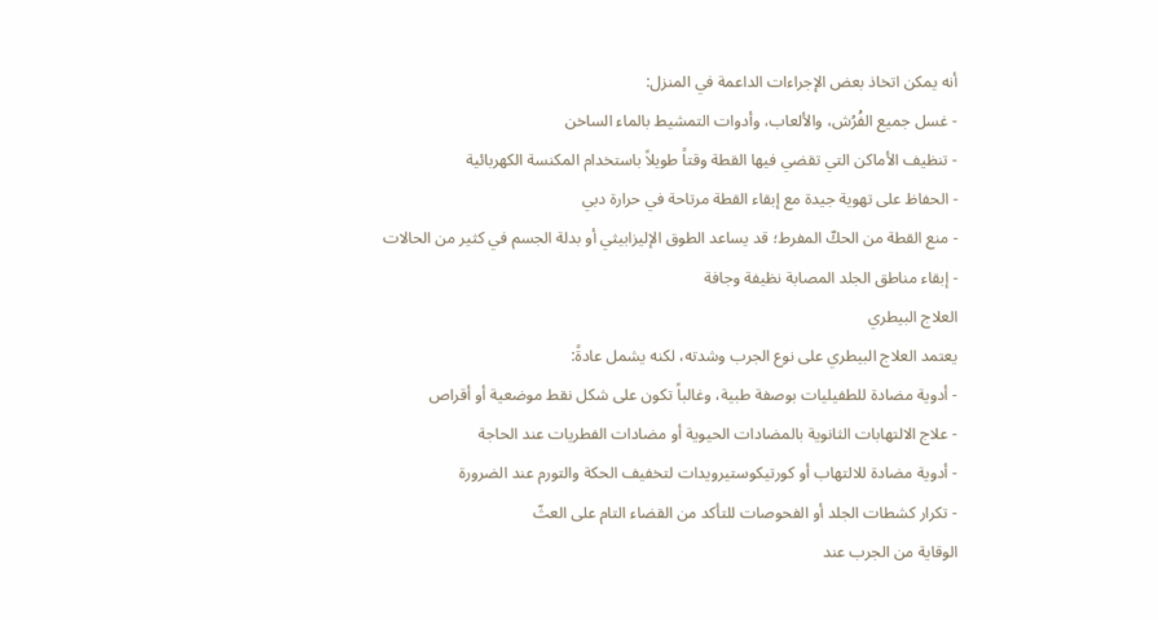أنه يمكن اتخاذ بعض الإجراءات الداعمة في المنزل:
- غسل جميع الفُرُش، والألعاب، وأدوات التمشيط بالماء الساخن
- تنظيف الأماكن التي تقضي فيها القطة وقتاً طويلاً باستخدام المكنسة الكهربائية
- الحفاظ على تهوية جيدة مع إبقاء القطة مرتاحة في حرارة دبي
- منع القطة من الحكّ المفرط؛ قد يساعد الطوق الإليزابيثي أو بدلة الجسم في كثير من الحالات
- إبقاء مناطق الجلد المصابة نظيفة وجافة
العلاج البيطري
يعتمد العلاج البيطري على نوع الجرب وشدته، لكنه يشمل عادةً:
- أدوية مضادة للطفيليات بوصفة طبية، وغالباً تكون على شكل نقط موضعية أو أقراص
- علاج الالتهابات الثانوية بالمضادات الحيوية أو مضادات الفطريات عند الحاجة
- أدوية مضادة للالتهاب أو كورتيكوستيرويدات لتخفيف الحكة والتورم عند الضرورة
- تكرار كشطات الجلد أو الفحوصات للتأكد من القضاء التام على العثّ
الوقاية من الجرب عند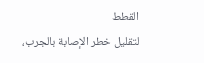القطط
لتقليل خطر الإصابة بالجرب،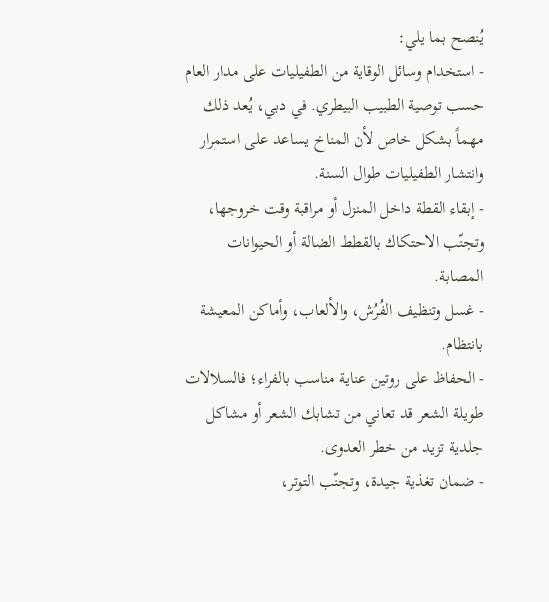يُنصح بما يلي:
- استخدام وسائل الوقاية من الطفيليات على مدار العام حسب توصية الطبيب البيطري. في دبي، يُعد ذلك مهماً بشكل خاص لأن المناخ يساعد على استمرار وانتشار الطفيليات طوال السنة.
- إبقاء القطة داخل المنزل أو مراقبة وقت خروجها، وتجنّب الاحتكاك بالقطط الضالة أو الحيوانات المصابة.
- غسل وتنظيف الفُرُش، والألعاب، وأماكن المعيشة بانتظام.
- الحفاظ على روتين عناية مناسب بالفراء؛ فالسلالات طويلة الشعر قد تعاني من تشابك الشعر أو مشاكل جلدية تزيد من خطر العدوى.
- ضمان تغذية جيدة، وتجنّب التوتر،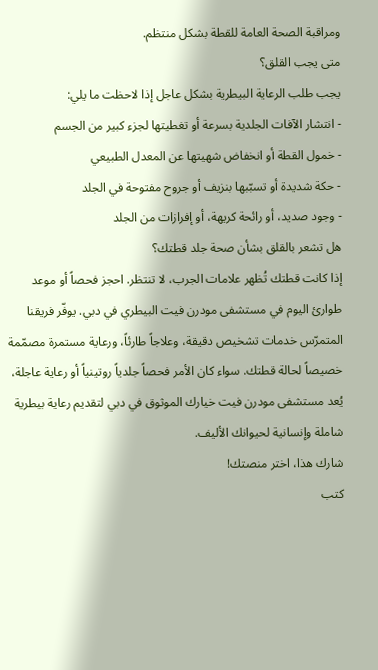ومراقبة الصحة العامة للقطة بشكل منتظم.
متى يجب القلق؟
يجب طلب الرعاية البيطرية بشكل عاجل إذا لاحظت ما يلي:
- انتشار الآفات الجلدية بسرعة أو تغطيتها لجزء كبير من الجسم
- خمول القطة أو انخفاض شهيتها عن المعدل الطبيعي
- حكة شديدة أو تسبّبها بنزيف أو جروح مفتوحة في الجلد
- وجود صديد، أو رائحة كريهة، أو إفرازات من الجلد
هل تشعر بالقلق بشأن صحة جلد قطتك؟
إذا كانت قطتك تُظهر علامات الجرب، لا تنتظر. احجز فحصاً أو موعد طوارئ اليوم في مستشفى مودرن فيت البيطري في دبي. يوفّر فريقنا المتمرّس خدمات تشخيص دقيقة، وعلاجاً طارئاً، ورعاية مستمرة مصمّمة خصيصاً لحالة قطتك. سواء كان الأمر فحصاً جلدياً روتينياً أو رعاية عاجلة، يُعد مستشفى مودرن فيت خيارك الموثوق في دبي لتقديم رعاية بيطرية شاملة وإنسانية لحيوانك الأليف.
شارك هذا، اختر منصتك!
كتب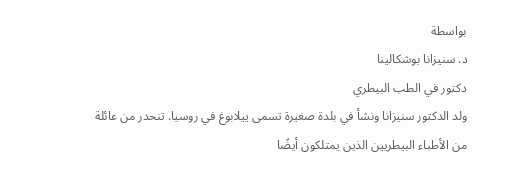بواسطة
د. سنيزانا بوشكالينا
دكتور في الطب البيطري
ولد الدكتور سنيزانا ونشأ في بلدة صغيرة تسمى ييلابوغ في روسيا. تنحدر من عائلة من الأطباء البيطريين الذين يمتلكون أيضًا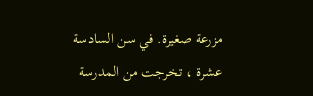مزرعة صغيرة. في سن السادسة عشرة ، تخرجت من المدرسة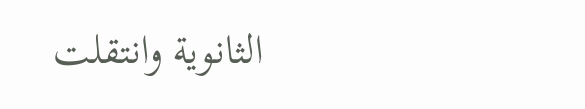الثانوية وانتقلت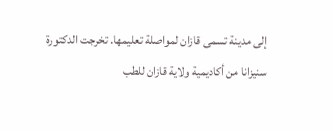إلى مدينة تسمى قازان لمواصلة تعليمها. تخرجت الدكتورة سنيزانا من أكاديمية ولاية قازان للطب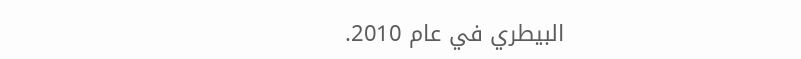البيطري في عام 2010.